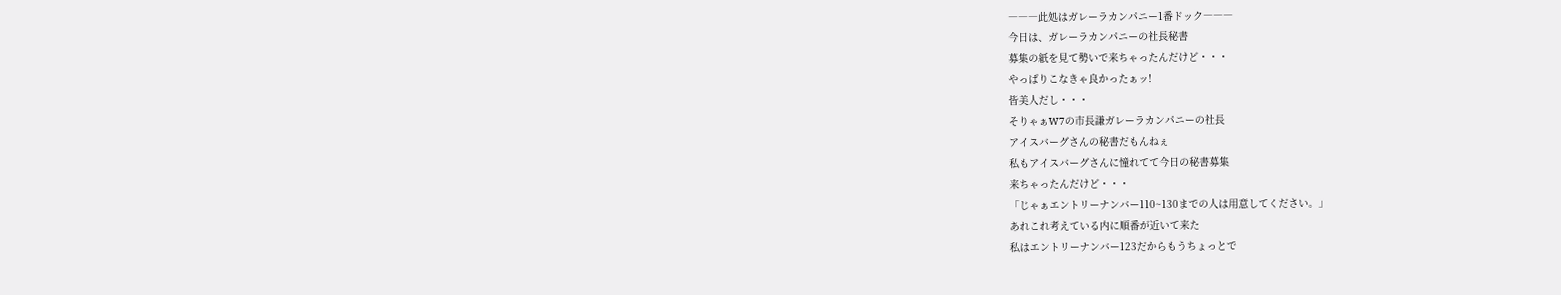―――此処はガレーラカンパニー1番ドック―――
今日は、ガレーラカンパニーの社長秘書
募集の紙を見て勢いで来ちゃったんだけど・・・
やっぱりこなきゃ良かったぁッ!
皆美人だし・・・
そりゃぁW7の市長謙ガレーラカンパニーの社長
アイスバーグさんの秘書だもんねぇ
私もアイスバーグさんに憧れてて今日の秘書募集
来ちゃったんだけど・・・
「じゃぁエントリーナンバー110~130までの人は用意してください。」
あれこれ考えている内に順番が近いて来た
私はエントリーナンバー123だからもうちょっとで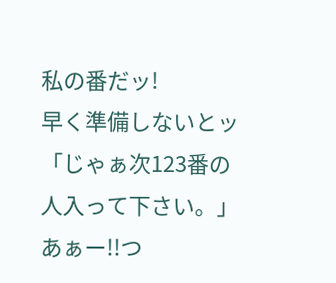私の番だッ!
早く準備しないとッ
「じゃぁ次123番の人入って下さい。」
あぁー!!つ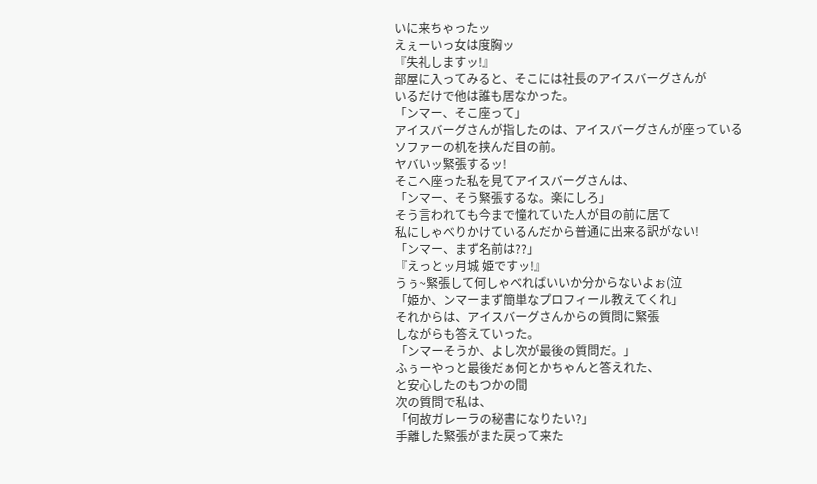いに来ちゃったッ
えぇーいっ女は度胸ッ
『失礼しますッ!』
部屋に入ってみると、そこには社長のアイスバーグさんが
いるだけで他は誰も居なかった。
「ンマー、そこ座って」
アイスバーグさんが指したのは、アイスバーグさんが座っている
ソファーの机を挟んだ目の前。
ヤバいッ緊張するッ!
そこへ座った私を見てアイスバーグさんは、
「ンマー、そう緊張するな。楽にしろ」
そう言われても今まで憧れていた人が目の前に居て
私にしゃべりかけているんだから普通に出来る訳がない!
「ンマー、まず名前は??」
『えっとッ月城 姫ですッ!』
うぅ~緊張して何しゃべればいいか分からないよぉ(泣
「姫か、ンマーまず簡単なプロフィール教えてくれ」
それからは、アイスバーグさんからの質問に緊張
しながらも答えていった。
「ンマーそうか、よし次が最後の質問だ。」
ふぅーやっと最後だぁ何とかちゃんと答えれた、
と安心したのもつかの間
次の質問で私は、
「何故ガレーラの秘書になりたい?」
手離した緊張がまた戻って来た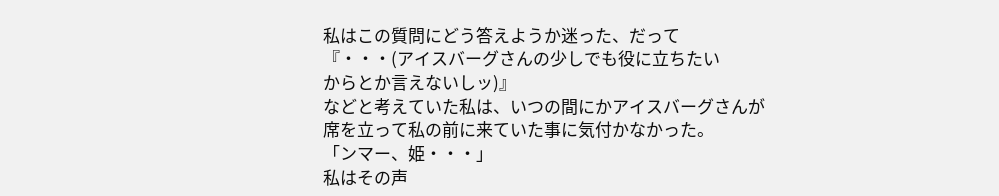私はこの質問にどう答えようか迷った、だって
『・・・(アイスバーグさんの少しでも役に立ちたい
からとか言えないしッ)』
などと考えていた私は、いつの間にかアイスバーグさんが
席を立って私の前に来ていた事に気付かなかった。
「ンマー、姫・・・」
私はその声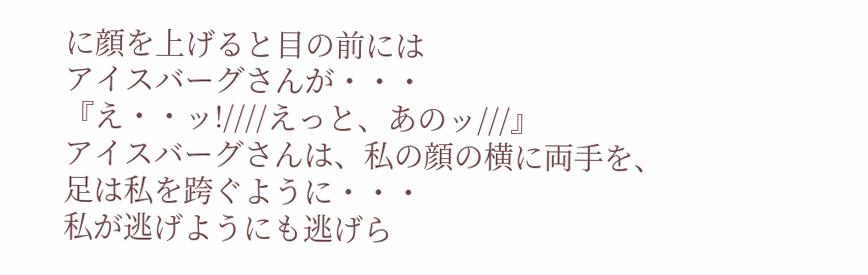に顔を上げると目の前には
アイスバーグさんが・・・
『え・・ッ!////えっと、あのッ///』
アイスバーグさんは、私の顔の横に両手を、
足は私を跨ぐように・・・
私が逃げようにも逃げら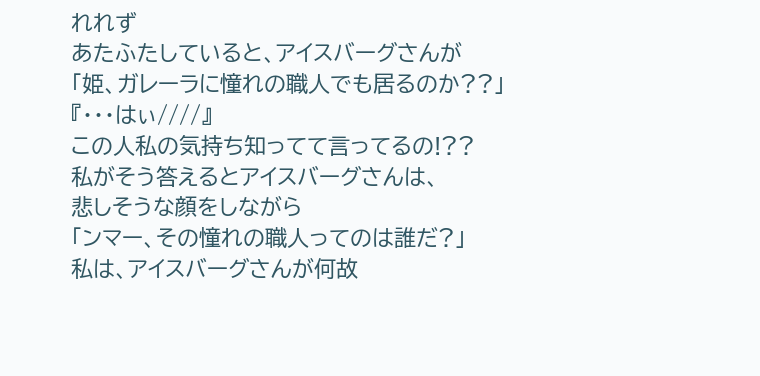れれず
あたふたしていると、アイスバーグさんが
「姫、ガレーラに憧れの職人でも居るのか??」
『・・・はぃ////』
この人私の気持ち知ってて言ってるの!??
私がそう答えるとアイスバーグさんは、
悲しそうな顔をしながら
「ンマー、その憧れの職人ってのは誰だ?」
私は、アイスバーグさんが何故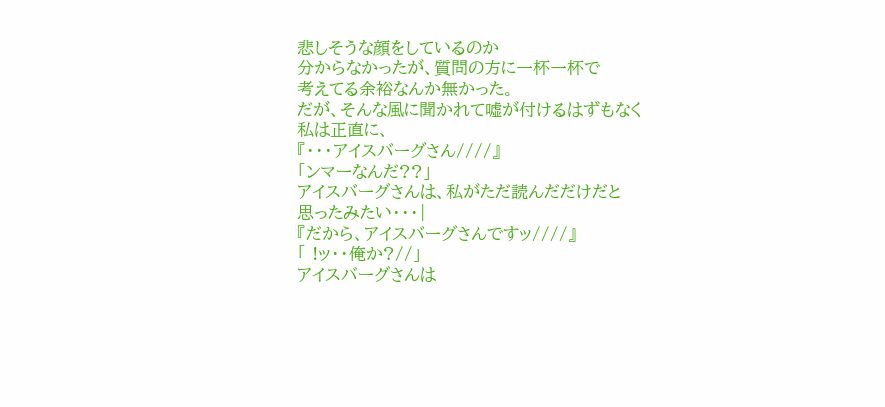悲しそうな顔をしているのか
分からなかったが、質問の方に一杯一杯で
考えてる余裕なんか無かった。
だが、そんな風に聞かれて嘘が付けるはずもなく
私は正直に、
『・・・アイスバーグさん////』
「ンマーなんだ??」
アイスバーグさんは、私がただ読んだだけだと
思ったみたい・・・|
『だから、アイスバーグさんですッ////』
「 !ッ・・俺か?//」
アイスバーグさんは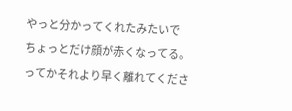やっと分かってくれたみたいで
ちょっとだけ顔が赤くなってる。
ってかそれより早く離れてくださ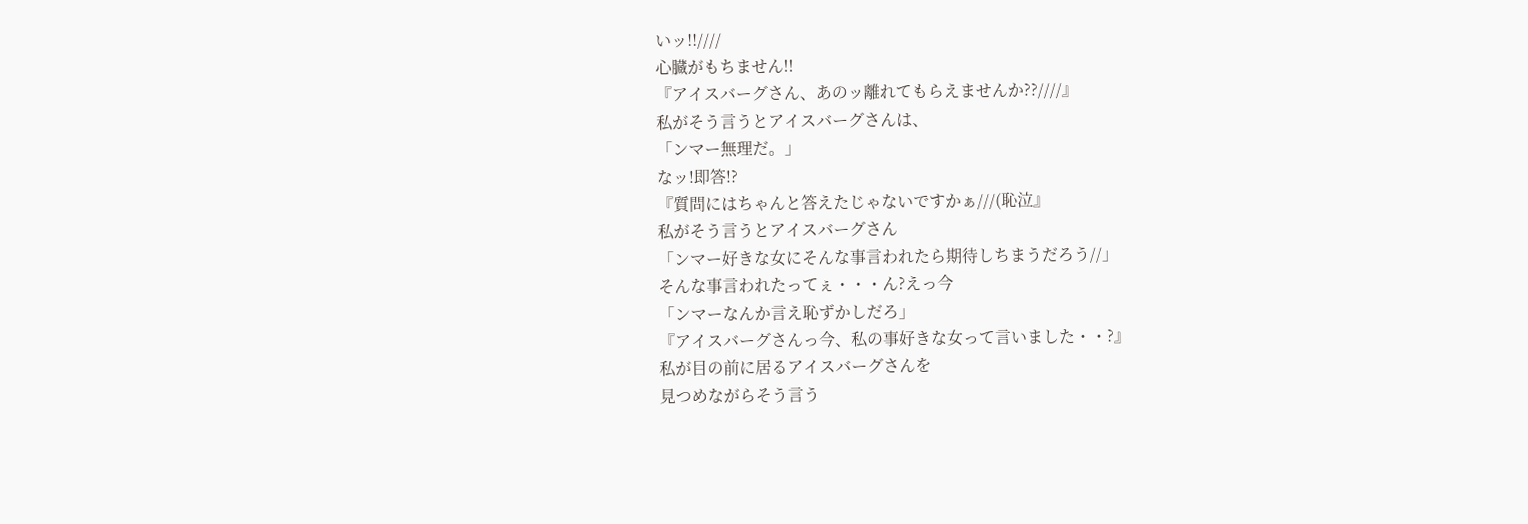いッ!!////
心臓がもちません!!
『アイスバーグさん、あのッ離れてもらえませんか??////』
私がそう言うとアイスバーグさんは、
「ンマー無理だ。」
なッ!即答!?
『質問にはちゃんと答えたじゃないですかぁ///(恥泣』
私がそう言うとアイスバーグさん
「ンマー好きな女にそんな事言われたら期待しちまうだろう//」
そんな事言われたってぇ・・・ん?えっ今
「ンマーなんか言え恥ずかしだろ」
『アイスバーグさんっ今、私の事好きな女って言いました・・?』
私が目の前に居るアイスバーグさんを
見つめながらそう言う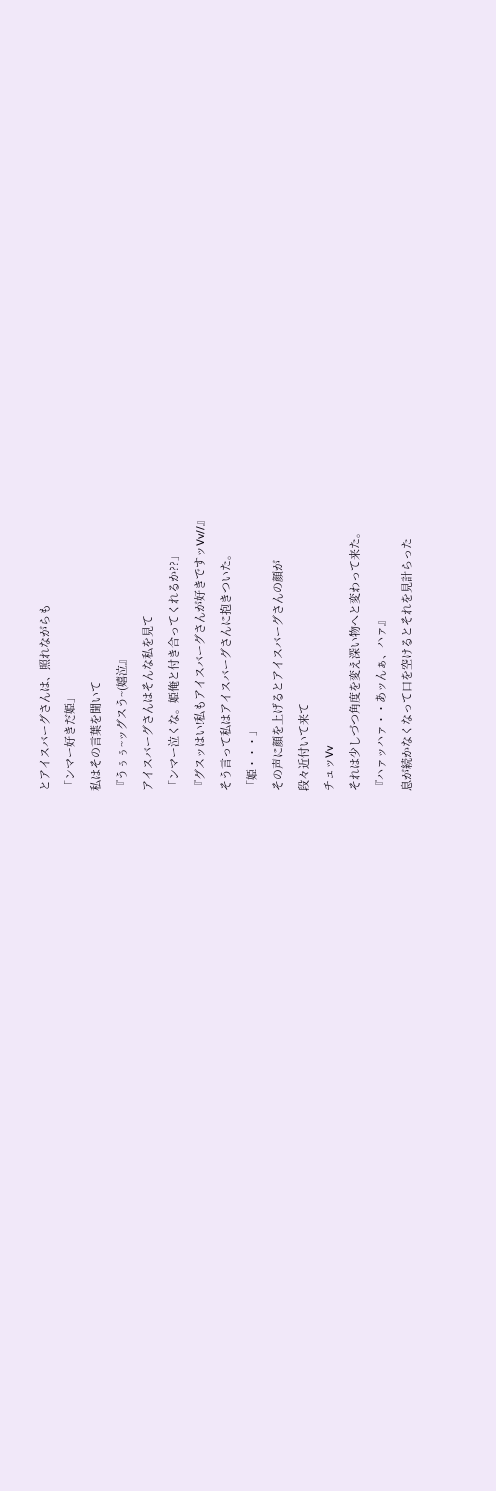とアイスバーグさんは、照れながらも
「ンマー好きだ姫」
私はその言葉を聞いて
『うぅぅ~ッグスう~(嬉泣』
アイスバーグさんはそんな私を見て
「ンマー泣くな。姫俺と付き合ってくれるか??」
『グスッはい!私もアイスバーグさんが好きですッVv//』
そう言って私はアイスバーグさんに抱きついた。
「姫・・・」
その声に顔を上げるとアイスバーグさんの顔が
段々近付いて来て
チュッVv
それは少しづつ角度を変え深い物へと変わって来た。
『ハァッハァ・・あッんぁ、ハァ』
息が続かなくなって口を空けるとそれを見計らった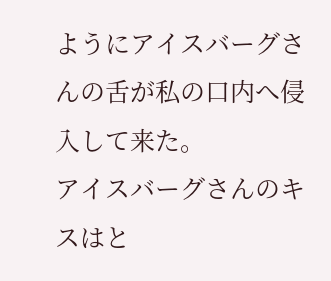ようにアイスバーグさんの舌が私の口内へ侵入して来た。
アイスバーグさんのキスはと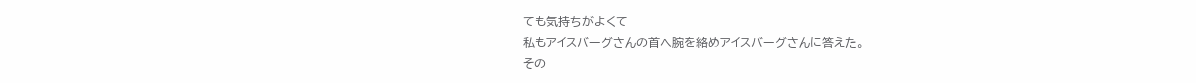ても気持ちがよくて
私もアイスバーグさんの首へ腕を絡めアイスバーグさんに答えた。
その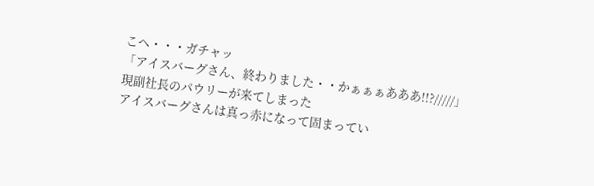こへ・・・ガチャッ
「アイスバーグさん、終わりました・・かぁぁぁあああ!!?/////」
現副社長のパウリーが来てしまった
アイスバーグさんは真っ赤になって固まってい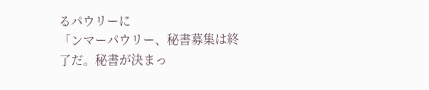るパウリーに
「ンマーパウリー、秘書募集は終了だ。秘書が決まっ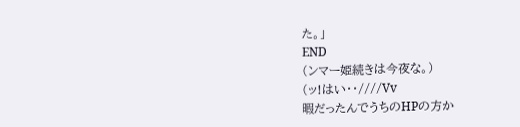た。」
END
(ンマー姫続きは今夜な。)
(ッ!はい・・////Vv
暇だったんでうちのHPの方か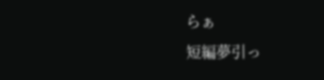らぁ
短編夢引っ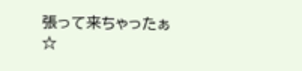張って来ちゃったぁ☆